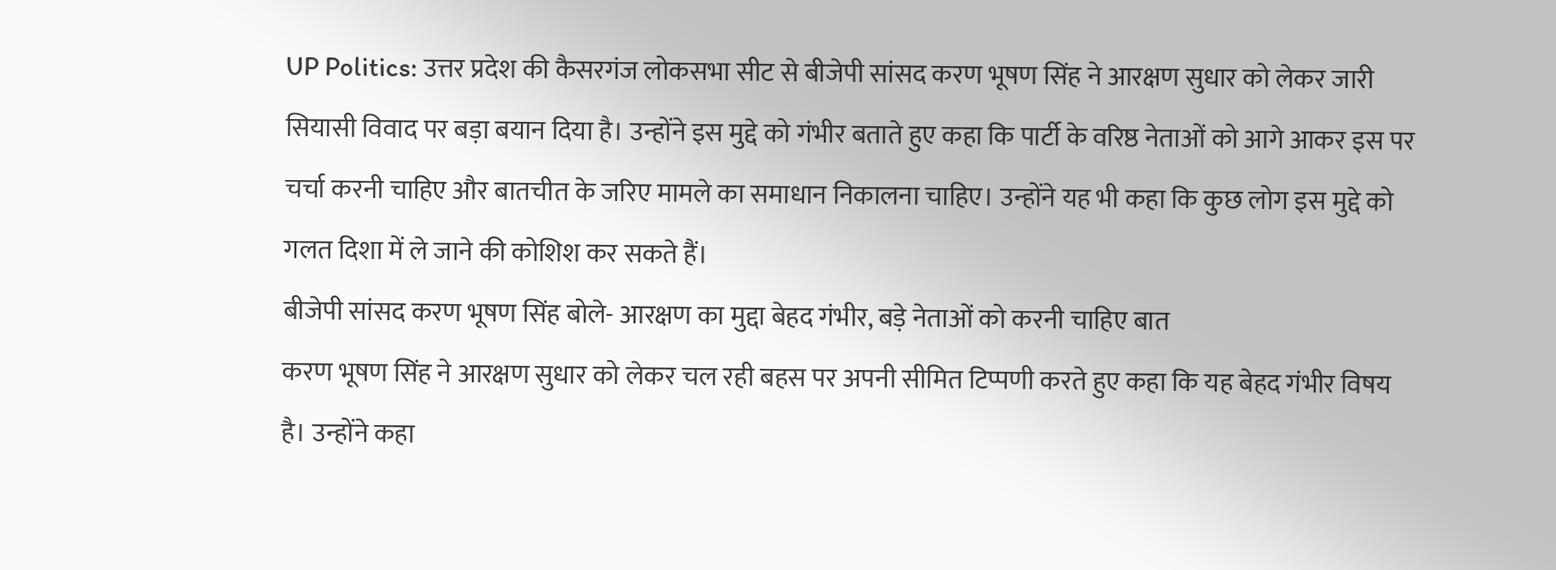UP Politics: उत्तर प्रदेश की कैसरगंज लोकसभा सीट से बीजेपी सांसद करण भूषण सिंह ने आरक्षण सुधार को लेकर जारी सियासी विवाद पर बड़ा बयान दिया है। उन्होंने इस मुद्दे को गंभीर बताते हुए कहा कि पार्टी के वरिष्ठ नेताओं को आगे आकर इस पर चर्चा करनी चाहिए और बातचीत के जरिए मामले का समाधान निकालना चाहिए। उन्होंने यह भी कहा कि कुछ लोग इस मुद्दे को गलत दिशा में ले जाने की कोशिश कर सकते हैं।
बीजेपी सांसद करण भूषण सिंह बोले- आरक्षण का मुद्दा बेहद गंभीर, बड़े नेताओं को करनी चाहिए बात
करण भूषण सिंह ने आरक्षण सुधार को लेकर चल रही बहस पर अपनी सीमित टिप्पणी करते हुए कहा कि यह बेहद गंभीर विषय है। उन्होंने कहा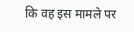कि वह इस मामले पर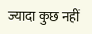ज्यादा कुछ नहीं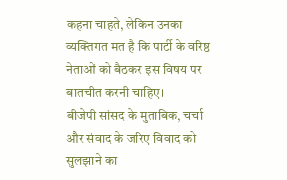कहना चाहते, लेकिन उनका व्यक्तिगत मत है कि पार्टी के वरिष्ठ नेताओं को बैठकर इस विषय पर बातचीत करनी चाहिए।
बीजेपी सांसद के मुताबिक, चर्चा और संवाद के जरिए विवाद को सुलझाने का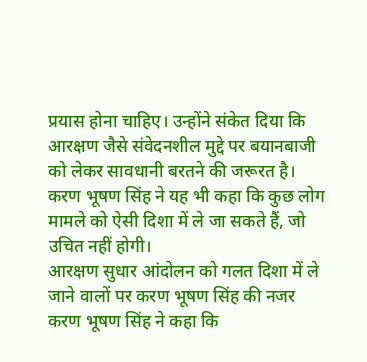प्रयास होना चाहिए। उन्होंने संकेत दिया कि आरक्षण जैसे संवेदनशील मुद्दे पर बयानबाजी को लेकर सावधानी बरतने की जरूरत है। करण भूषण सिंह ने यह भी कहा कि कुछ लोग मामले को ऐसी दिशा में ले जा सकते हैं, जो उचित नहीं होगी।
आरक्षण सुधार आंदोलन को गलत दिशा में ले जाने वालों पर करण भूषण सिंह की नजर
करण भूषण सिंह ने कहा कि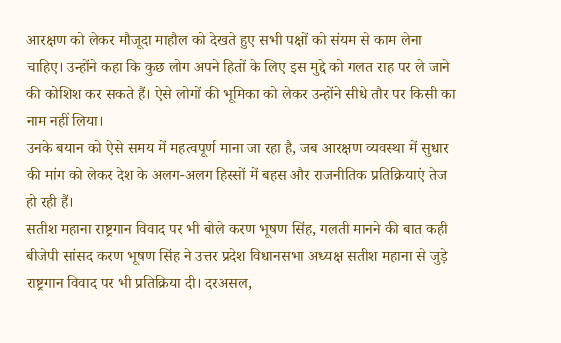आरक्षण को लेकर मौजूदा माहौल को देखते हुए सभी पक्षों को संयम से काम लेना चाहिए। उन्होंने कहा कि कुछ लोग अपने हितों के लिए इस मुद्दे को गलत राह पर ले जाने की कोशिश कर सकते हैं। ऐसे लोगों की भूमिका को लेकर उन्होंने सीधे तौर पर किसी का नाम नहीं लिया।
उनके बयान को ऐसे समय में महत्वपूर्ण माना जा रहा है, जब आरक्षण व्यवस्था में सुधार की मांग को लेकर देश के अलग-अलग हिस्सों में बहस और राजनीतिक प्रतिक्रियाएं तेज हो रही हैं।
सतीश महाना राष्ट्रगान विवाद पर भी बोले करण भूषण सिंह, गलती मानने की बात कही
बीजेपी सांसद करण भूषण सिंह ने उत्तर प्रदेश विधानसभा अध्यक्ष सतीश महाना से जुड़े राष्ट्रगान विवाद पर भी प्रतिक्रिया दी। दरअसल,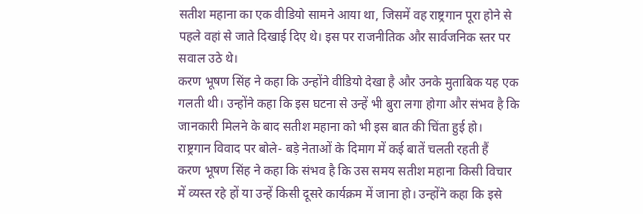सतीश महाना का एक वीडियो सामने आया था, जिसमें वह राष्ट्रगान पूरा होने से पहले वहां से जाते दिखाई दिए थे। इस पर राजनीतिक और सार्वजनिक स्तर पर सवाल उठे थे।
करण भूषण सिंह ने कहा कि उन्होंने वीडियो देखा है और उनके मुताबिक यह एक गलती थी। उन्होंने कहा कि इस घटना से उन्हें भी बुरा लगा होगा और संभव है कि जानकारी मिलने के बाद सतीश महाना को भी इस बात की चिंता हुई हो।
राष्ट्रगान विवाद पर बोले- बड़े नेताओं के दिमाग में कई बातें चलती रहती हैं
करण भूषण सिंह ने कहा कि संभव है कि उस समय सतीश महाना किसी विचार में व्यस्त रहे हों या उन्हें किसी दूसरे कार्यक्रम में जाना हो। उन्होंने कहा कि इसे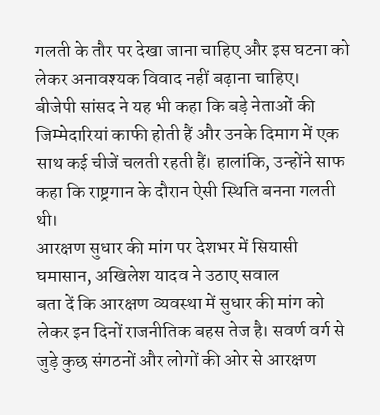गलती के तौर पर देखा जाना चाहिए और इस घटना को लेकर अनावश्यक विवाद नहीं बढ़ाना चाहिए।
बीजेपी सांसद ने यह भी कहा कि बड़े नेताओं की जिम्मेदारियां काफी होती हैं और उनके दिमाग में एक साथ कई चीजें चलती रहती हैं। हालांकि, उन्होंने साफ कहा कि राष्ट्रगान के दौरान ऐसी स्थिति बनना गलती थी।
आरक्षण सुधार की मांग पर देशभर में सियासी घमासान, अखिलेश यादव ने उठाए सवाल
बता दें कि आरक्षण व्यवस्था में सुधार की मांग को लेकर इन दिनों राजनीतिक बहस तेज है। सवर्ण वर्ग से जुड़े कुछ संगठनों और लोगों की ओर से आरक्षण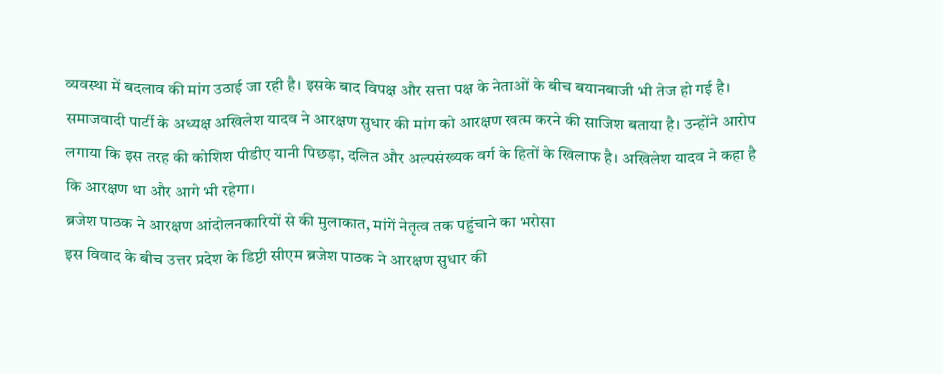व्यवस्था में बदलाव की मांग उठाई जा रही है। इसके बाद विपक्ष और सत्ता पक्ष के नेताओं के बीच बयानबाजी भी तेज हो गई है।
समाजवादी पार्टी के अध्यक्ष अखिलेश यादव ने आरक्षण सुधार की मांग को आरक्षण खत्म करने की साजिश बताया है। उन्होंने आरोप लगाया कि इस तरह की कोशिश पीडीए यानी पिछड़ा, दलित और अल्पसंख्यक वर्ग के हितों के खिलाफ है। अखिलेश यादव ने कहा है कि आरक्षण था और आगे भी रहेगा।
ब्रजेश पाठक ने आरक्षण आंदोलनकारियों से की मुलाकात, मांगें नेतृत्व तक पहुंचाने का भरोसा
इस विवाद के बीच उत्तर प्रदेश के डिप्टी सीएम ब्रजेश पाठक ने आरक्षण सुधार की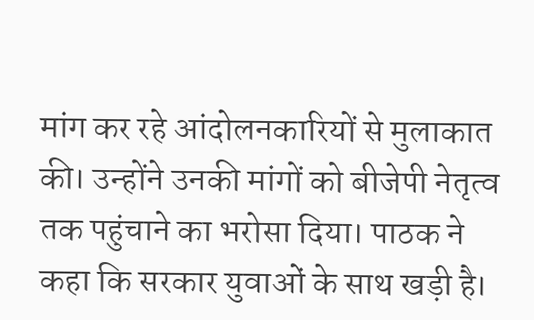मांग कर रहे आंदोलनकारियों से मुलाकात की। उन्होंने उनकी मांगों को बीजेपी नेतृत्व तक पहुंचाने का भरोसा दिया। पाठक ने कहा कि सरकार युवाओं के साथ खड़ी है।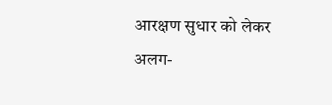आरक्षण सुधार को लेकर अलग-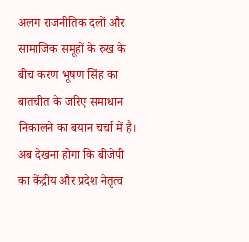अलग राजनीतिक दलों और सामाजिक समूहों के रुख के बीच करण भूषण सिंह का बातचीत के जरिए समाधान निकालने का बयान चर्चा में है। अब देखना होगा कि बीजेपी का केंद्रीय और प्रदेश नेतृत्व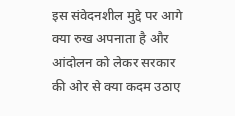इस संवेदनशील मुद्दे पर आगे क्या रुख अपनाता है और आंदोलन को लेकर सरकार की ओर से क्या कदम उठाए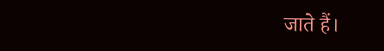जाते हैं।